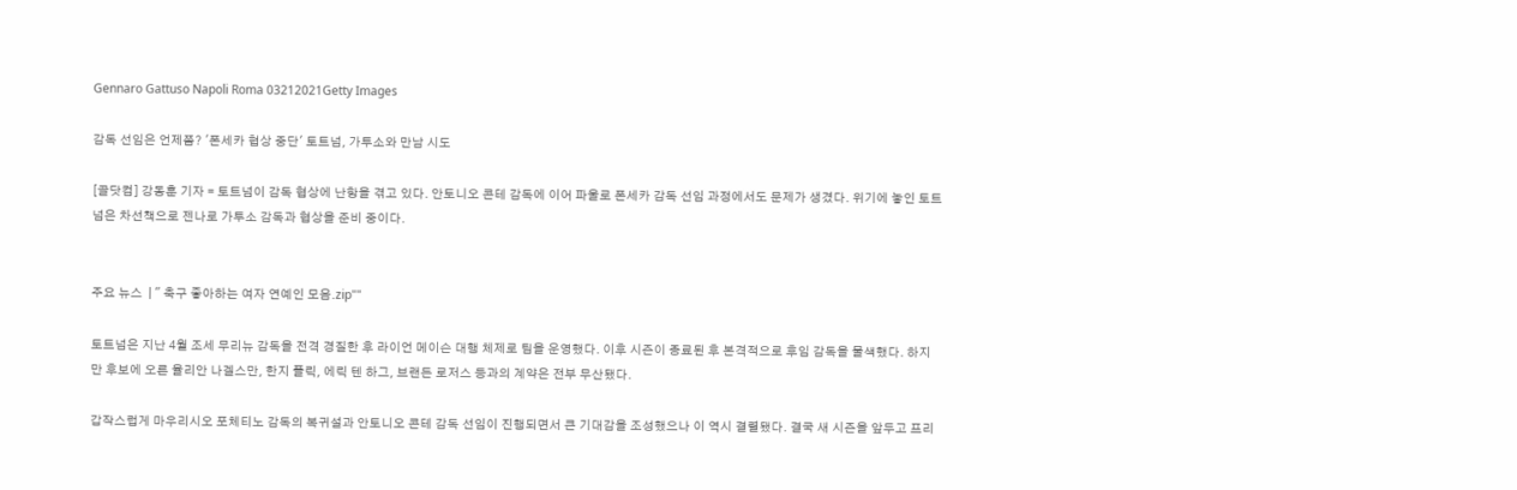Gennaro Gattuso Napoli Roma 03212021Getty Images

감독 선임은 언제쯤? '폰세카 협상 중단' 토트넘, 가투소와 만남 시도

[골닷컴] 강동훈 기자 = 토트넘이 감독 협상에 난항을 겪고 있다. 안토니오 콘테 감독에 이어 파울로 폰세카 감독 선임 과정에서도 문제가 생겼다. 위기에 놓인 토트넘은 차선책으로 젠나로 가투소 감독과 협상을 준비 중이다.


주요 뉴스  | " 축구 좋아하는 여자 연예인 모음.zip""

토트넘은 지난 4월 조세 무리뉴 감독을 전격 경질한 후 라이언 메이슨 대행 체제로 팀을 운영했다. 이후 시즌이 종료된 후 본격적으로 후임 감독을 물색했다. 하지만 후보에 오른 율리안 나겔스만, 한지 플릭, 에릭 텐 하그, 브랜든 로저스 등과의 계약은 전부 무산됐다.

갑작스럽게 마우리시오 포체티노 감독의 복귀설과 안토니오 콘테 감독 선임이 진행되면서 큰 기대감을 조성했으나 이 역시 결렬됐다. 결국 새 시즌을 앞두고 프리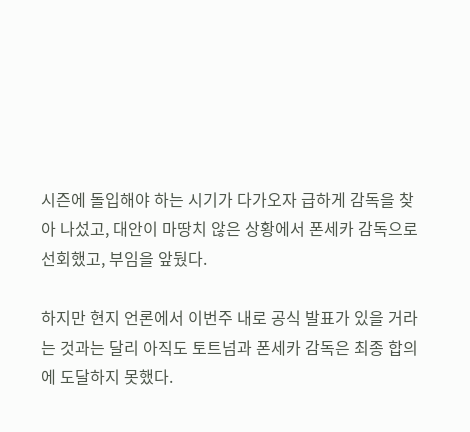시즌에 돌입해야 하는 시기가 다가오자 급하게 감독을 찾아 나섰고, 대안이 마땅치 않은 상황에서 폰세카 감독으로 선회했고, 부임을 앞뒀다.

하지만 현지 언론에서 이번주 내로 공식 발표가 있을 거라는 것과는 달리 아직도 토트넘과 폰세카 감독은 최종 합의에 도달하지 못했다.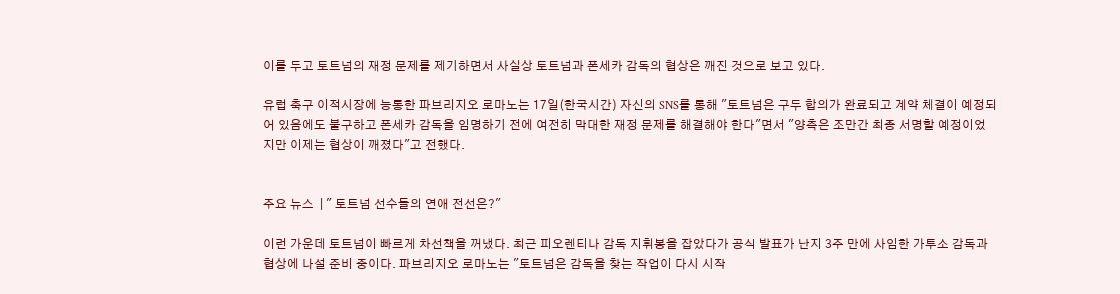이를 두고 토트넘의 재정 문제를 제기하면서 사실상 토트넘과 폰세카 감독의 협상은 깨진 것으로 보고 있다.

유럽 축구 이적시장에 능통한 파브리지오 로마노는 17일(한국시간) 자신의 SNS를 통해 "토트넘은 구두 합의가 완료되고 계약 체결이 예정되어 있음에도 불구하고 폰세카 감독을 임명하기 전에 여전히 막대한 재정 문제를 해결해야 한다"면서 "양측은 조만간 최종 서명할 예정이었지만 이제는 협상이 깨졌다"고 전했다.


주요 뉴스  | " 토트넘 선수들의 연애 전선은?"

이런 가운데 토트넘이 빠르게 차선책을 꺼냈다. 최근 피오렌티나 감독 지휘봉을 잡았다가 공식 발표가 난지 3주 만에 사임한 가투소 감독과 협상에 나설 준비 중이다. 파브리지오 로마노는 "토트넘은 감독을 찾는 작업이 다시 시작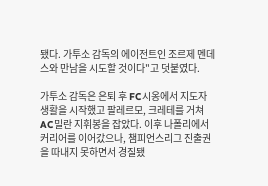됐다. 가투소 감독의 에이전트인 조르제 멘데스와 만남을 시도할 것이다"고 덧붙였다.

가투소 감독은 은퇴 후 FC시옹에서 지도자 생활을 시작했고 팔레르모, 크레테를 거쳐 AC밀란 지휘봉을 잡았다. 이후 나폴리에서 커리어를 이어갔으나, 챔피언스리그 진출권을 따내지 못하면서 경질됐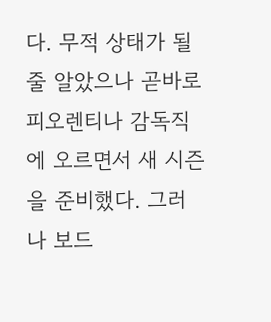다. 무적 상태가 될 줄 알았으나 곧바로 피오렌티나 감독직에 오르면서 새 시즌을 준비했다. 그러나 보드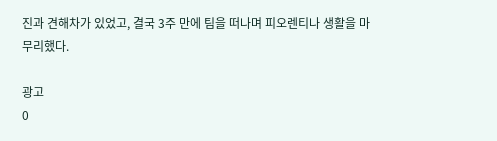진과 견해차가 있었고, 결국 3주 만에 팀을 떠나며 피오렌티나 생활을 마무리했다.

광고
0